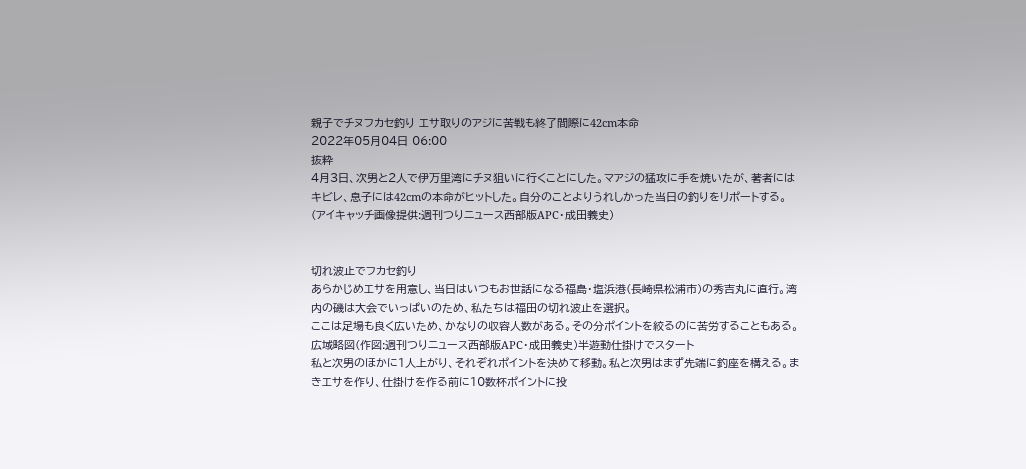親子でチヌフカセ釣り エサ取りのアジに苦戦も終了間際に42cm本命
2022年05月04日 06:00
抜粋
4月3日、次男と2人で伊万里湾にチヌ狙いに行くことにした。マアジの猛攻に手を焼いたが、著者にはキビレ、息子には42cmの本命がヒットした。自分のことよりうれしかった当日の釣りをリポートする。
(アイキャッチ画像提供:週刊つりニュース西部版APC・成田義史)


切れ波止でフカセ釣り
あらかじめエサを用意し、当日はいつもお世話になる福島・塩浜港(長崎県松浦市)の秀吉丸に直行。湾内の磯は大会でいっぱいのため、私たちは福田の切れ波止を選択。
ここは足場も良く広いため、かなりの収容人数がある。その分ポイントを絞るのに苦労することもある。
広域略図(作図:週刊つりニュース西部版APC・成田義史)半遊動仕掛けでスタート
私と次男のほかに1人上がり、それぞれポイントを決めて移動。私と次男はまず先端に釣座を構える。まきエサを作り、仕掛けを作る前に10数杯ポイントに投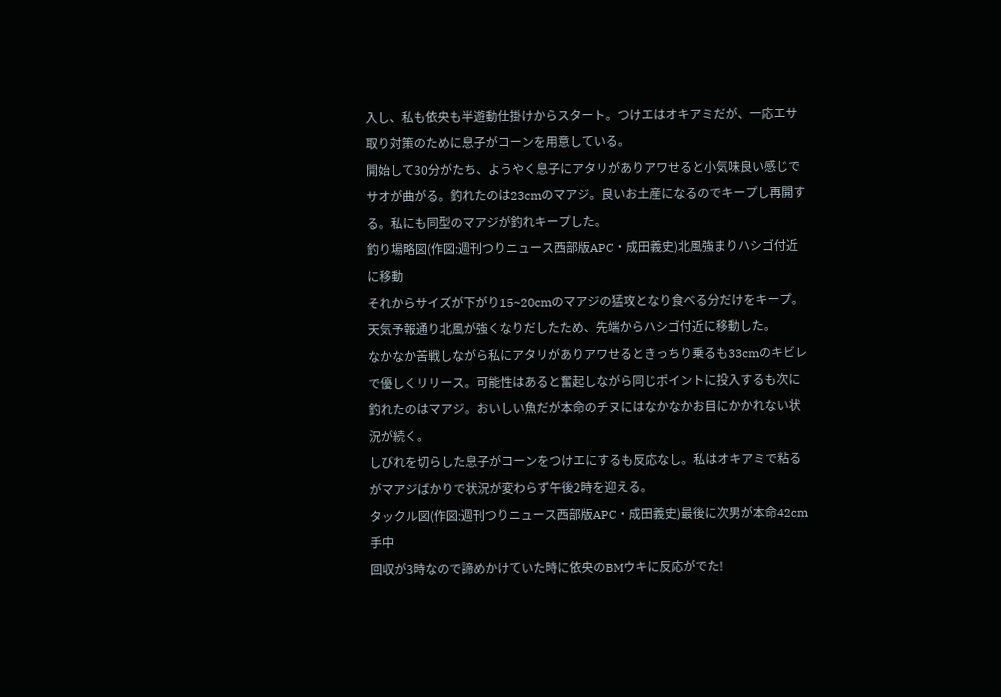入し、私も依央も半遊動仕掛けからスタート。つけエはオキアミだが、一応エサ取り対策のために息子がコーンを用意している。
開始して30分がたち、ようやく息子にアタリがありアワせると小気味良い感じでサオが曲がる。釣れたのは23cmのマアジ。良いお土産になるのでキープし再開する。私にも同型のマアジが釣れキープした。
釣り場略図(作図:週刊つりニュース西部版APC・成田義史)北風強まりハシゴ付近に移動
それからサイズが下がり15~20cmのマアジの猛攻となり食べる分だけをキープ。天気予報通り北風が強くなりだしたため、先端からハシゴ付近に移動した。
なかなか苦戦しながら私にアタリがありアワせるときっちり乗るも33cmのキビレで優しくリリース。可能性はあると奮起しながら同じポイントに投入するも次に釣れたのはマアジ。おいしい魚だが本命のチヌにはなかなかお目にかかれない状況が続く。
しびれを切らした息子がコーンをつけエにするも反応なし。私はオキアミで粘るがマアジばかりで状況が変わらず午後2時を迎える。
タックル図(作図:週刊つりニュース西部版APC・成田義史)最後に次男が本命42cm手中
回収が3時なので諦めかけていた時に依央のBMウキに反応がでた!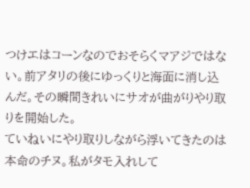つけエはコーンなのでおそらくマアジではない。前アタリの後にゆっくりと海面に消し込んだ。その瞬間きれいにサオが曲がりやり取りを開始した。
ていねいにやり取りしながら浮いてきたのは本命のチヌ。私がタモ入れして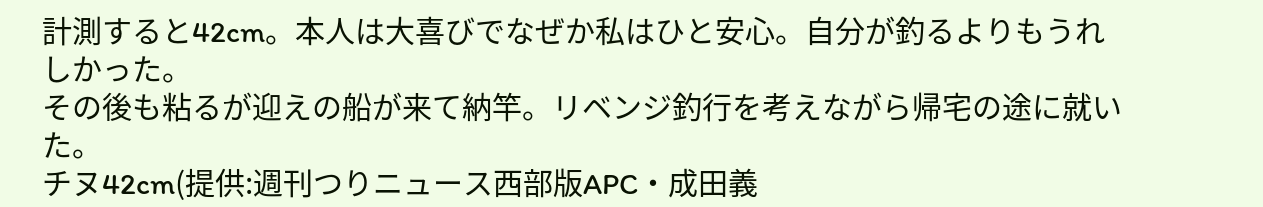計測すると42cm。本人は大喜びでなぜか私はひと安心。自分が釣るよりもうれしかった。
その後も粘るが迎えの船が来て納竿。リベンジ釣行を考えながら帰宅の途に就いた。
チヌ42cm(提供:週刊つりニュース西部版APC・成田義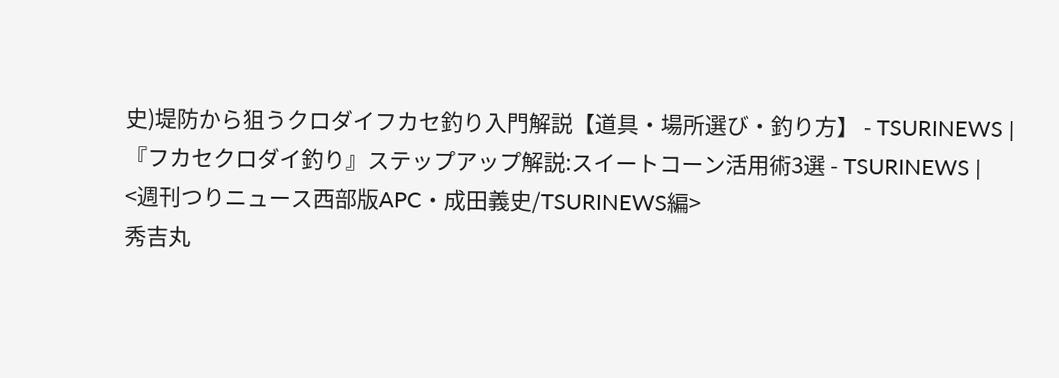史)堤防から狙うクロダイフカセ釣り入門解説【道具・場所選び・釣り方】 - TSURINEWS |
『フカセクロダイ釣り』ステップアップ解説:スイートコーン活用術3選 - TSURINEWS |
<週刊つりニュース西部版APC・成田義史/TSURINEWS編>
秀吉丸